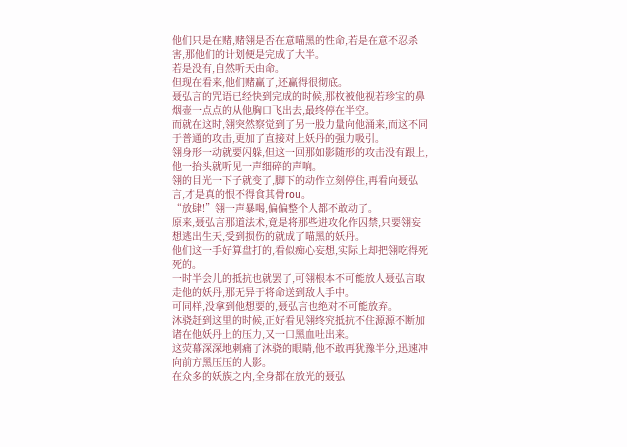他们只是在赌,赌翎是否在意喵黑的性命,若是在意不忍杀害,那他们的计划便是完成了大半。
若是没有,自然听天由命。
但现在看来,他们赌赢了,还赢得很彻底。
聂弘言的咒语已经快到完成的时候,那枚被他视若珍宝的鼻烟壶一点点的从他胸口飞出去,最终停在半空。
而就在这时,翎突然察觉到了另一股力量向他涌来,而这不同于普通的攻击,更加了直接对上妖丹的强力吸引。
翎身形一动就要闪躲,但这一回那如影随形的攻击没有跟上,他一抬头就听见一声细碎的声响。
翎的目光一下子就变了,脚下的动作立刻停住,再看向聂弘言,才是真的恨不得食其骨rou。
“放肆!”翎一声暴喝,偏偏整个人都不敢动了。
原来,聂弘言那道法术,竟是将那些进攻化作囚禁,只要翎妄想逃出生天,受到损伤的就成了喵黑的妖丹。
他们这一手好算盘打的,看似痴心妄想,实际上却把翎吃得死死的。
一时半会儿的抵抗也就罢了,可翎根本不可能放人聂弘言取走他的妖丹,那无异于将命送到敌人手中。
可同样,没拿到他想要的,聂弘言也绝对不可能放弃。
沐骁赶到这里的时候,正好看见翎终究抵抗不住源源不断加诸在他妖丹上的压力,又一口黑血吐出来。
这荧幕深深地刺痛了沐骁的眼睛,他不敢再犹豫半分,迅速冲向前方黑压压的人影。
在众多的妖族之内,全身都在放光的聂弘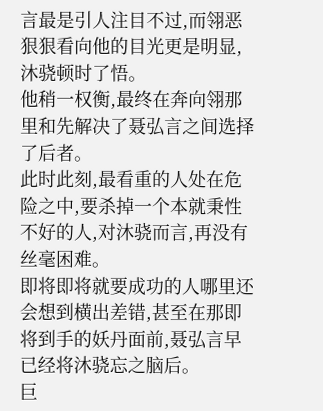言最是引人注目不过,而翎恶狠狠看向他的目光更是明显,沐骁顿时了悟。
他稍一权衡,最终在奔向翎那里和先解决了聂弘言之间选择了后者。
此时此刻,最看重的人处在危险之中,要杀掉一个本就秉性不好的人,对沐骁而言,再没有丝毫困难。
即将即将就要成功的人哪里还会想到横出差错,甚至在那即将到手的妖丹面前,聂弘言早已经将沐骁忘之脑后。
巨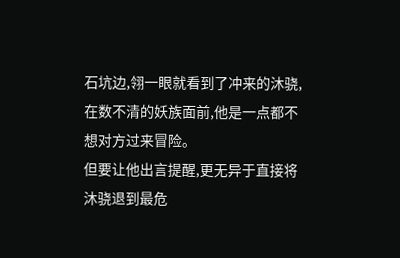石坑边,翎一眼就看到了冲来的沐骁,在数不清的妖族面前,他是一点都不想对方过来冒险。
但要让他出言提醒,更无异于直接将沐骁退到最危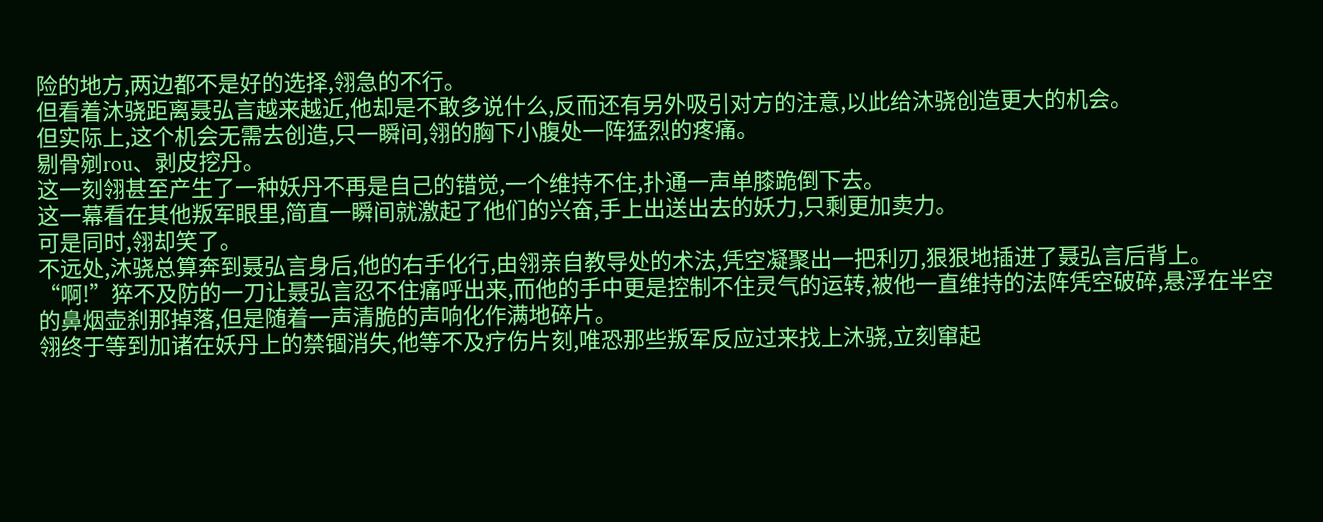险的地方,两边都不是好的选择,翎急的不行。
但看着沐骁距离聂弘言越来越近,他却是不敢多说什么,反而还有另外吸引对方的注意,以此给沐骁创造更大的机会。
但实际上,这个机会无需去创造,只一瞬间,翎的胸下小腹处一阵猛烈的疼痛。
剔骨剜rou、剥皮挖丹。
这一刻翎甚至产生了一种妖丹不再是自己的错觉,一个维持不住,扑通一声单膝跪倒下去。
这一幕看在其他叛军眼里,简直一瞬间就激起了他们的兴奋,手上出送出去的妖力,只剩更加卖力。
可是同时,翎却笑了。
不远处,沐骁总算奔到聂弘言身后,他的右手化行,由翎亲自教导处的术法,凭空凝聚出一把利刃,狠狠地插进了聂弘言后背上。
“啊!”猝不及防的一刀让聂弘言忍不住痛呼出来,而他的手中更是控制不住灵气的运转,被他一直维持的法阵凭空破碎,悬浮在半空的鼻烟壶刹那掉落,但是随着一声清脆的声响化作满地碎片。
翎终于等到加诸在妖丹上的禁锢消失,他等不及疗伤片刻,唯恐那些叛军反应过来找上沐骁,立刻窜起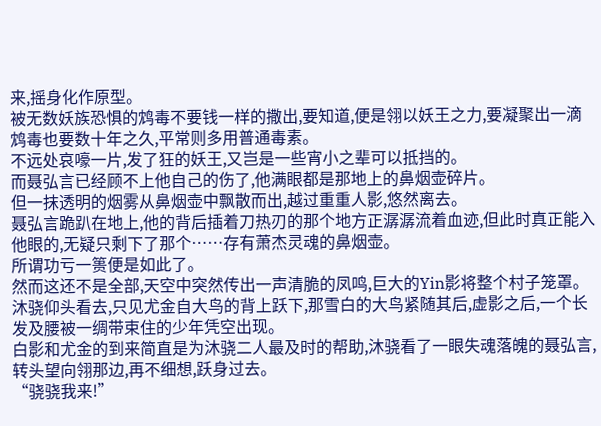来,摇身化作原型。
被无数妖族恐惧的鸩毒不要钱一样的撒出,要知道,便是翎以妖王之力,要凝聚出一滴鸩毒也要数十年之久,平常则多用普通毒素。
不远处哀嚎一片,发了狂的妖王,又岂是一些宵小之辈可以抵挡的。
而聂弘言已经顾不上他自己的伤了,他满眼都是那地上的鼻烟壶碎片。
但一抹透明的烟雾从鼻烟壶中飘散而出,越过重重人影,悠然离去。
聂弘言跪趴在地上,他的背后插着刀热刃的那个地方正潺潺流着血迹,但此时真正能入他眼的,无疑只剩下了那个……存有萧杰灵魂的鼻烟壶。
所谓功亏一篑便是如此了。
然而这还不是全部,天空中突然传出一声清脆的凤鸣,巨大的Yin影将整个村子笼罩。
沐骁仰头看去,只见尤金自大鸟的背上跃下,那雪白的大鸟紧随其后,虚影之后,一个长发及腰被一绸带束住的少年凭空出现。
白影和尤金的到来简直是为沐骁二人最及时的帮助,沐骁看了一眼失魂落魄的聂弘言,转头望向翎那边,再不细想,跃身过去。
“骁骁我来!”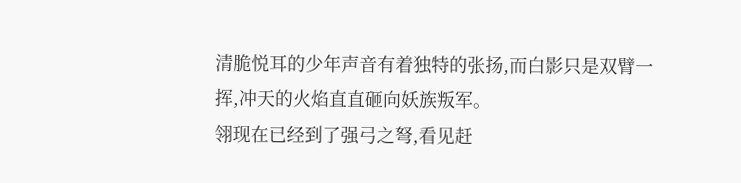清脆悦耳的少年声音有着独特的张扬,而白影只是双臂一挥,冲天的火焰直直砸向妖族叛军。
翎现在已经到了强弓之弩,看见赶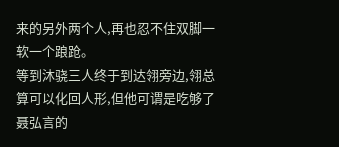来的另外两个人,再也忍不住双脚一软一个踉跄。
等到沐骁三人终于到达翎旁边,翎总算可以化回人形,但他可谓是吃够了聂弘言的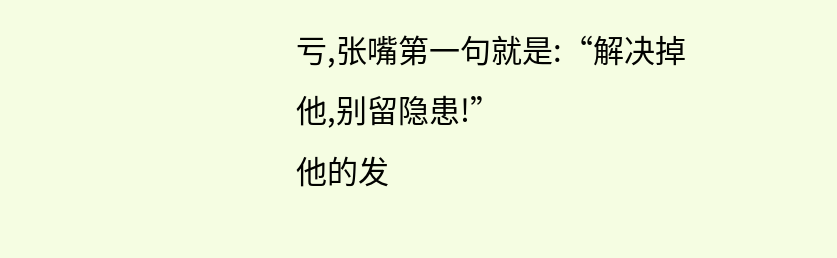亏,张嘴第一句就是:“解决掉他,别留隐患!”
他的发